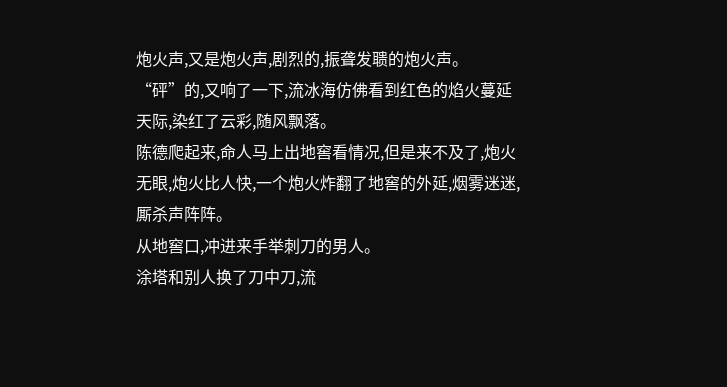炮火声,又是炮火声,剧烈的,振聋发聩的炮火声。
“砰”的,又响了一下,流冰海仿佛看到红色的焰火蔓延天际,染红了云彩,随风飘落。
陈德爬起来,命人马上出地窖看情况,但是来不及了,炮火无眼,炮火比人快,一个炮火炸翻了地窖的外延,烟雾迷迷,厮杀声阵阵。
从地窖口,冲进来手举刺刀的男人。
涂塔和别人换了刀中刀,流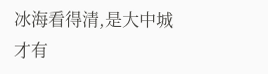冰海看得清,是大中城才有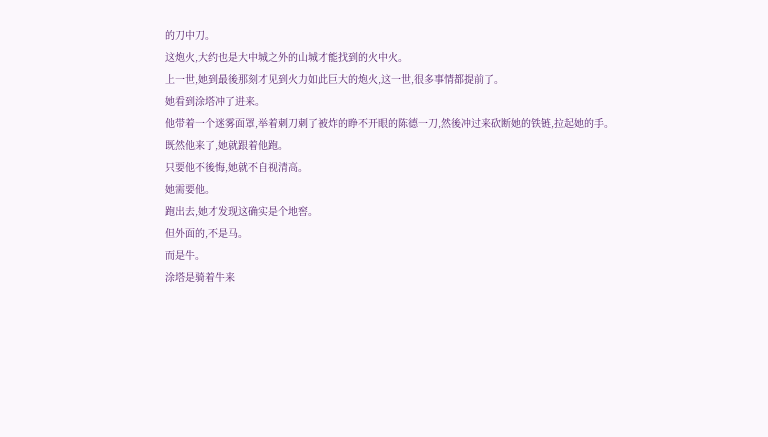的刀中刀。
这炮火,大约也是大中城之外的山城才能找到的火中火。
上一世,她到最後那刻才见到火力如此巨大的炮火,这一世,很多事情都提前了。
她看到涂塔冲了进来。
他带着一个迷雾面罩,举着刺刀刺了被炸的睁不开眼的陈德一刀,然後冲过来砍断她的铁链,拉起她的手。
既然他来了,她就跟着他跑。
只要他不後悔,她就不自视清高。
她需要他。
跑出去,她才发现这确实是个地窖。
但外面的,不是马。
而是牛。
涂塔是骑着牛来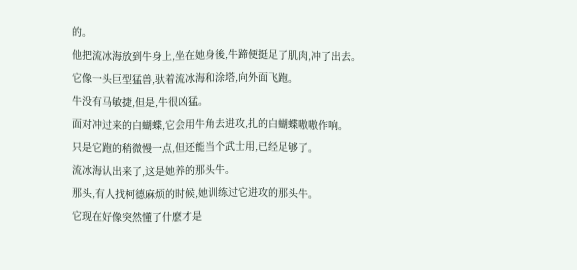的。
他把流冰海放到牛身上,坐在她身後,牛蹄便挺足了肌肉,冲了出去。
它像一头巨型猛兽,驮着流冰海和涂塔,向外面飞跑。
牛没有马敏捷,但是,牛很凶猛。
面对冲过来的白蝴蝶,它会用牛角去进攻,扎的白蝴蝶嗷嗷作响。
只是它跑的稍微慢一点,但还能当个武士用,已经足够了。
流冰海认出来了,这是她养的那头牛。
那头,有人找柯德麻烦的时候,她训练过它进攻的那头牛。
它现在好像突然懂了什麽才是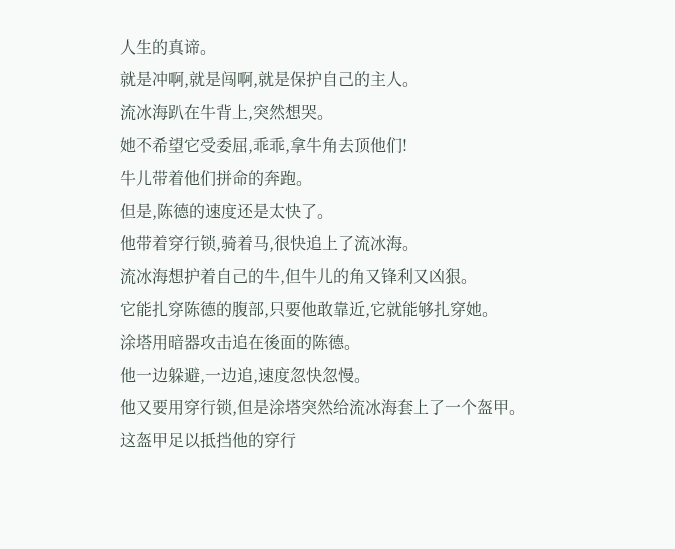人生的真谛。
就是冲啊,就是闯啊,就是保护自己的主人。
流冰海趴在牛背上,突然想哭。
她不希望它受委屈,乖乖,拿牛角去顶他们!
牛儿带着他们拼命的奔跑。
但是,陈德的速度还是太快了。
他带着穿行锁,骑着马,很快追上了流冰海。
流冰海想护着自己的牛,但牛儿的角又锋利又凶狠。
它能扎穿陈德的腹部,只要他敢靠近,它就能够扎穿她。
涂塔用暗器攻击追在後面的陈德。
他一边躲避,一边追,速度忽快忽慢。
他又要用穿行锁,但是涂塔突然给流冰海套上了一个盔甲。
这盔甲足以抵挡他的穿行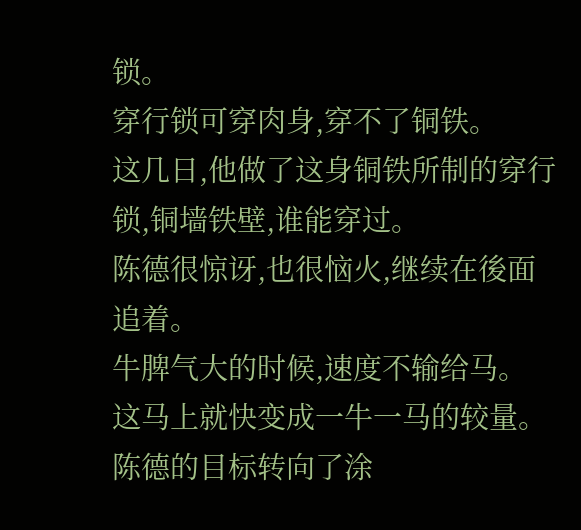锁。
穿行锁可穿肉身,穿不了铜铁。
这几日,他做了这身铜铁所制的穿行锁,铜墙铁壁,谁能穿过。
陈德很惊讶,也很恼火,继续在後面追着。
牛脾气大的时候,速度不输给马。
这马上就快变成一牛一马的较量。
陈德的目标转向了涂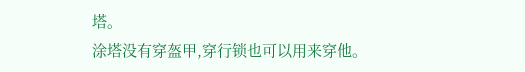塔。
涂塔没有穿盔甲,穿行锁也可以用来穿他。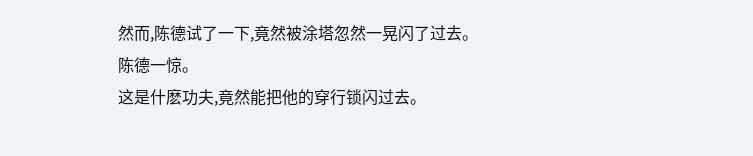然而,陈德试了一下,竟然被涂塔忽然一晃闪了过去。
陈德一惊。
这是什麽功夫,竟然能把他的穿行锁闪过去。